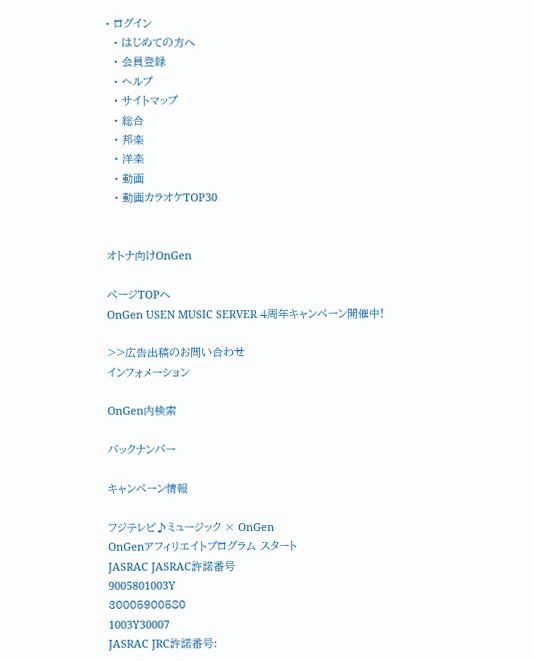• ログイン
  • はじめての方へ
  • 会員登録
  • ヘルプ
  • サイトマップ
  • 総合
  • 邦楽
  • 洋楽
  • 動画
  • 動画カラオケTOP30


オトナ向けOnGen

ページTOPへ
OnGen USEN MUSIC SERVER 4周年キャンペーン開催中!

>>広告出稿のお問い合わせ
インフォメーション

OnGen内検索

バックナンバー

キャンペーン情報

フジテレビ♪ミュージック × OnGen
OnGenアフィリエイトプログラム スタート
JASRAC JASRAC許諾番号
9005801003Y
30005900580
1003Y30007
JASRAC JRC許諾番号: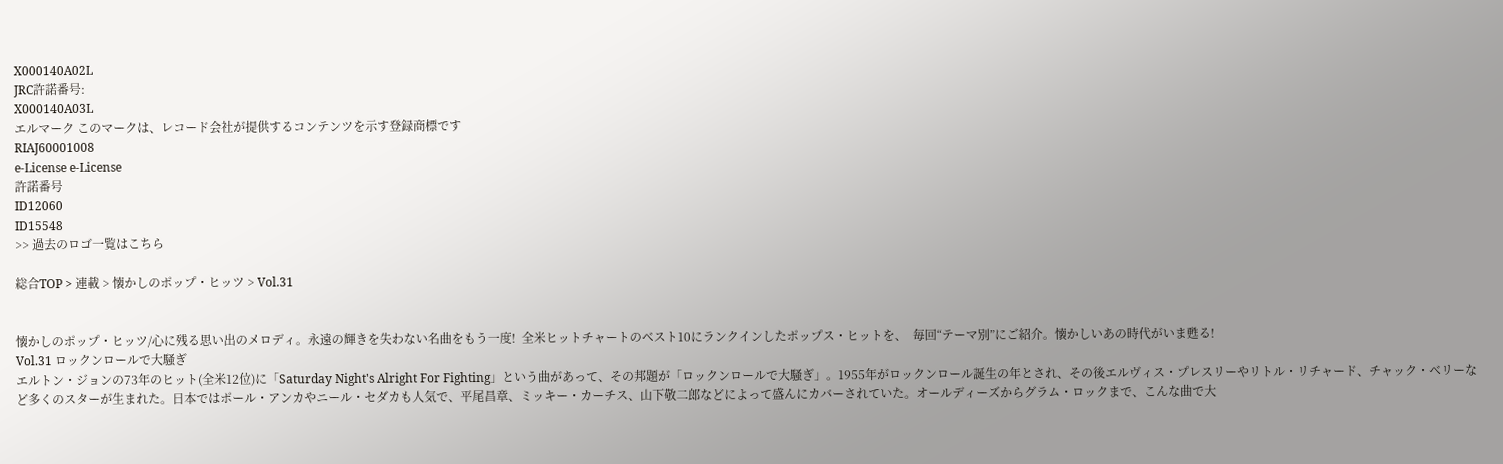X000140A02L
JRC許諾番号:
X000140A03L
エルマーク このマークは、レコード会社が提供するコンテンツを示す登録商標です
RIAJ60001008
e-License e-License
許諾番号
ID12060
ID15548
>> 過去のロゴ一覧はこちら

総合TOP > 連載 > 懐かしのポップ・ヒッツ > Vol.31


懐かしのポップ・ヒッツ/心に残る思い出のメロディ。永遠の輝きを失わない名曲をもう一度!  全米ヒットチャートのベスト10にランクインしたポップス・ヒットを、  毎回“テーマ別”にご紹介。懐かしいあの時代がいま甦る!
Vol.31 ロックンロールで大騒ぎ
エルトン・ジョンの73年のヒット(全米12位)に「Saturday Night's Alright For Fighting」という曲があって、その邦題が「ロックンロールで大騒ぎ」。1955年がロックンロール誕生の年とされ、その後エルヴィス・プレスリーやリトル・リチャード、チャック・ベリーなど多くのスターが生まれた。日本ではポール・アンカやニール・セダカも人気で、平尾昌章、ミッキー・カーチス、山下敬二郎などによって盛んにカバーされていた。オールディーズからグラム・ロックまで、こんな曲で大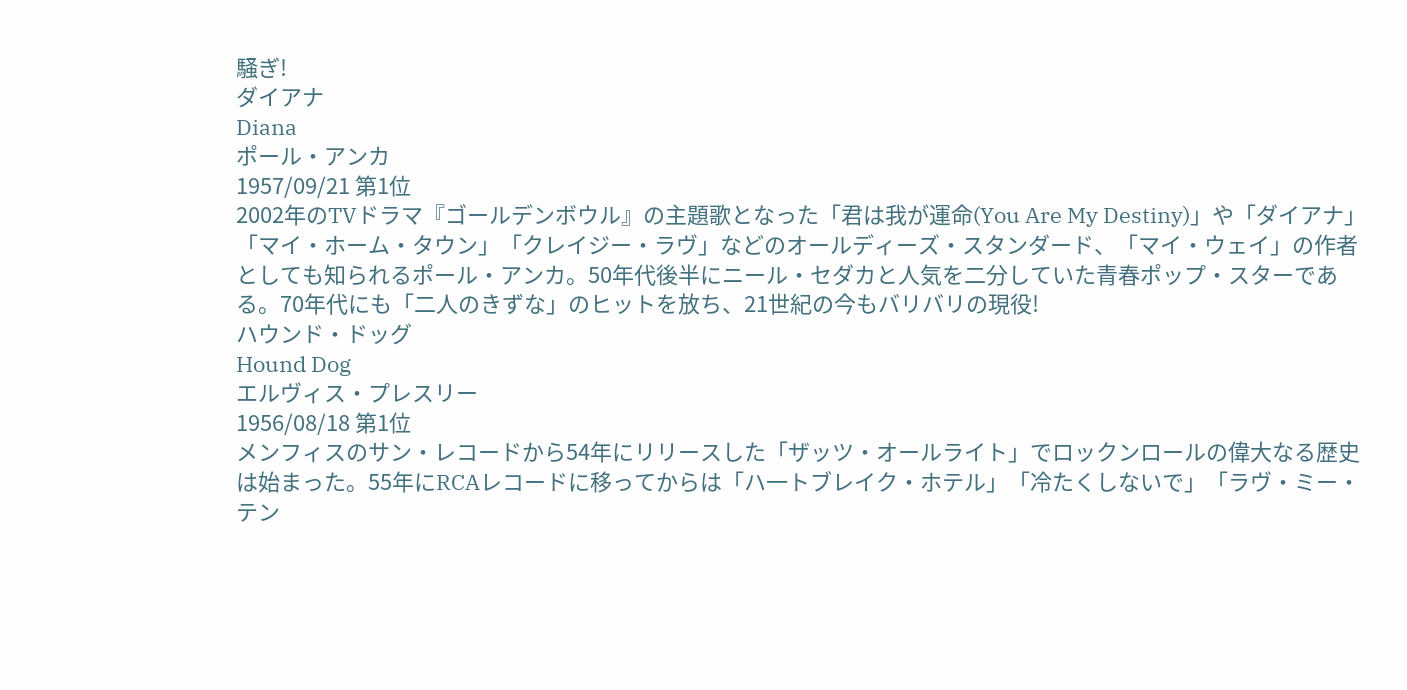騒ぎ!
ダイアナ
Diana
ポール・アンカ
1957/09/21 第1位
2002年のTVドラマ『ゴールデンボウル』の主題歌となった「君は我が運命(You Are My Destiny)」や「ダイアナ」「マイ・ホーム・タウン」「クレイジー・ラヴ」などのオールディーズ・スタンダード、「マイ・ウェイ」の作者としても知られるポール・アンカ。50年代後半にニール・セダカと人気を二分していた青春ポップ・スターである。70年代にも「二人のきずな」のヒットを放ち、21世紀の今もバリバリの現役!
ハウンド・ドッグ
Hound Dog
エルヴィス・プレスリー
1956/08/18 第1位
メンフィスのサン・レコードから54年にリリースした「ザッツ・オールライト」でロックンロールの偉大なる歴史は始まった。55年にRCAレコードに移ってからは「ハ一トブレイク・ホテル」「冷たくしないで」「ラヴ・ミー・テン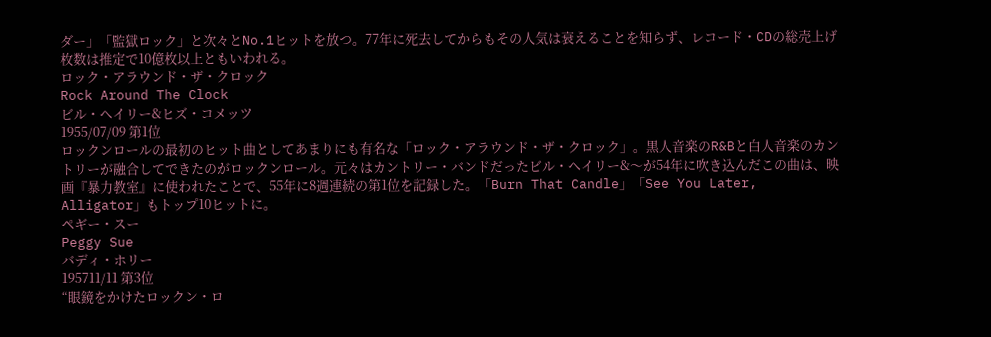ダー」「監獄ロック」と次々とNo.1ヒットを放つ。77年に死去してからもその人気は衰えることを知らず、レコード・CDの総売上げ枚数は推定で10億枚以上ともいわれる。
ロック・アラウンド・ザ・クロック
Rock Around The Clock
ビル・ヘイリー&ヒズ・コメッツ
1955/07/09 第1位
ロックンロールの最初のヒット曲としてあまりにも有名な「ロック・アラウンド・ザ・クロック」。黒人音楽のR&Bと白人音楽のカントリーが融合してできたのがロックンロール。元々はカントリー・バンドだったビル・ヘイリー&〜が54年に吹き込んだこの曲は、映画『暴力教室』に使われたことで、55年に8週連続の第1位を記録した。「Burn That Candle」「See You Later, Alligator」もトップ10ヒットに。
ペギー・スー
Peggy Sue
バディ・ホリー
195711/11 第3位
“眼鏡をかけたロックン・ロ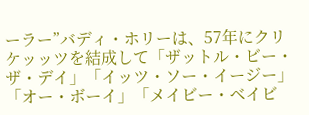ーラー”バディ・ホリーは、57年にクリケッッツを結成して「ザットル・ビー・ザ・デイ」「イッツ・ソー・イージー」「オー・ボーイ」「メイビー・ベイビ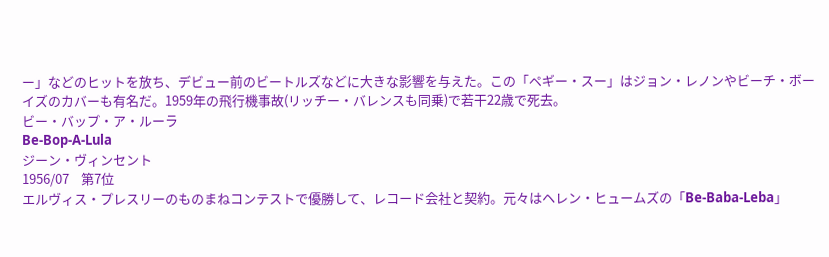ー」などのヒットを放ち、デビュー前のビートルズなどに大きな影響を与えた。この「ペギー・スー」はジョン・レノンやビーチ・ボーイズのカバーも有名だ。1959年の飛行機事故(リッチー・バレンスも同乗)で若干22歳で死去。
ビー・バップ・ア・ルーラ
Be-Bop-A-Lula
ジーン・ヴィンセント
1956/07    第7位
エルヴィス・プレスリーのものまねコンテストで優勝して、レコード会社と契約。元々はヘレン・ヒュームズの「Be-Baba-Leba」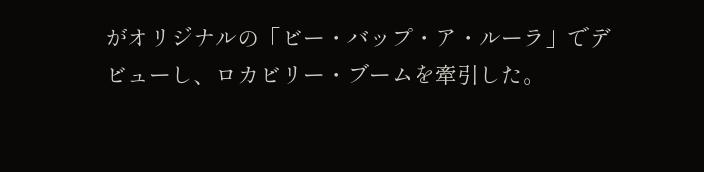がオリジナルの「ビー・バップ・ア・ルーラ」でデビューし、ロカビリー・ブームを牽引した。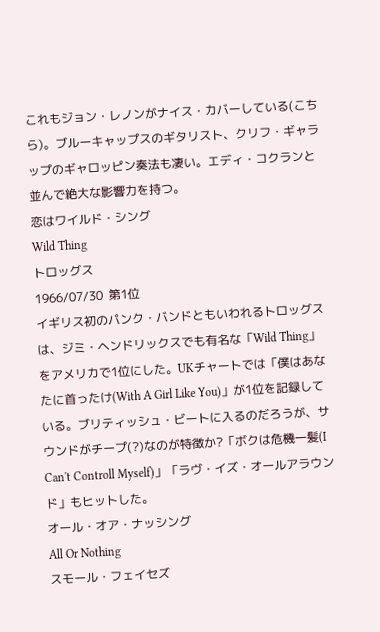これもジョン・レノンがナイス・カバーしている(こちら)。ブルーキャップスのギタリスト、クリフ・ギャラップのギャロッピン奏法も凄い。エディ・コクランと並んで絶大な影響力を持つ。
恋はワイルド・シング
Wild Thing
トロッグス
1966/07/30  第1位
イギリス初のパンク・バンドともいわれるトロッグスは、ジミ・ヘンドリックスでも有名な「Wild Thing」をアメリカで1位にした。UKチャートでは「僕はあなたに首ったけ(With A Girl Like You)」が1位を記録している。ブリティッシュ・ビートに入るのだろうが、サウンドがチープ(?)なのが特徴か?「ボクは危機一髪(I Can't Controll Myself)」「ラヴ・イズ・オールアラウンド」もヒットした。
オール・オア・ナッシング
All Or Nothing
スモール・フェイセズ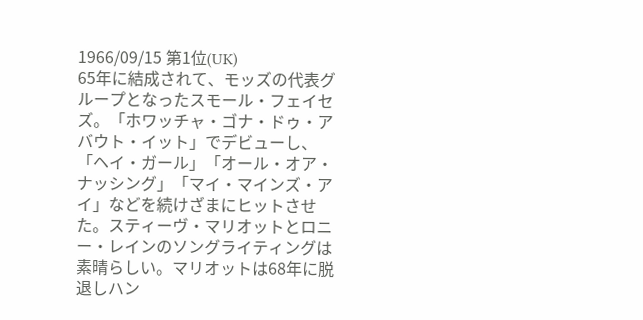1966/09/15 第1位(UK)
65年に結成されて、モッズの代表グループとなったスモール・フェイセズ。「ホワッチャ・ゴナ・ドゥ・アバウト・イット」でデビューし、「ヘイ・ガール」「オール・オア・ナッシング」「マイ・マインズ・アイ」などを続けざまにヒットさせた。スティーヴ・マリオットとロニー・レインのソングライティングは素晴らしい。マリオットは68年に脱退しハン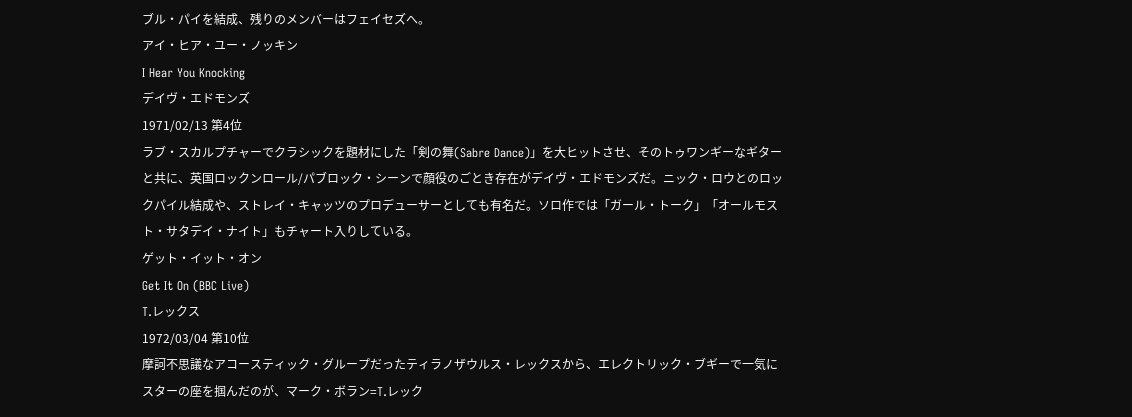ブル・パイを結成、残りのメンバーはフェイセズへ。
アイ・ヒア・ユー・ノッキン
I Hear You Knocking
デイヴ・エドモンズ
1971/02/13 第4位
ラブ・スカルプチャーでクラシックを題材にした「剣の舞(Sabre Dance)」を大ヒットさせ、そのトゥワンギーなギターと共に、英国ロックンロール/パブロック・シーンで顔役のごとき存在がデイヴ・エドモンズだ。ニック・ロウとのロックパイル結成や、ストレイ・キャッツのプロデューサーとしても有名だ。ソロ作では「ガール・トーク」「オールモスト・サタデイ・ナイト」もチャート入りしている。
ゲット・イット・オン
Get It On (BBC Live)
T.レックス
1972/03/04 第10位
摩訶不思議なアコースティック・グループだったティラノザウルス・レックスから、エレクトリック・ブギーで一気にスターの座を掴んだのが、マーク・ボラン=T.レック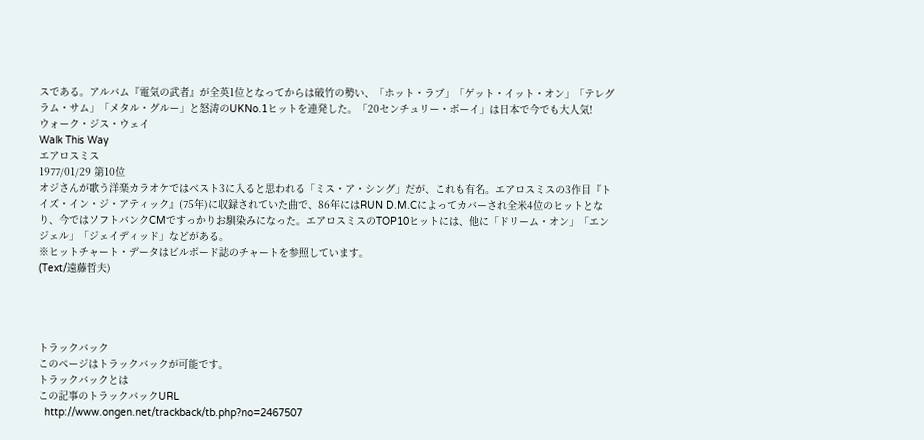スである。アルバム『電気の武者』が全英1位となってからは破竹の勢い、「ホット・ラブ」「ゲット・イット・オン」「テレグラム・サム」「メタル・グルー」と怒涛のUKNo.1ヒットを連発した。「20センチュリー・ボーイ」は日本で今でも大人気!
ウォーク・ジス・ウェイ
Walk This Way
エアロスミス
1977/01/29 第10位
オジさんが歌う洋楽カラオケではベスト3に入ると思われる「ミス・ア・シング」だが、これも有名。エアロスミスの3作目『トイズ・イン・ジ・アティック』(75年)に収録されていた曲で、86年にはRUN D.M.Cによってカバーされ全米4位のヒットとなり、今ではソフトバンクCMですっかりお馴染みになった。エアロスミスのTOP10ヒットには、他に「ドリーム・オン」「エンジェル」「ジェイディッド」などがある。
※ヒットチャート・データはビルボード誌のチャートを参照しています。
(Text/遠藤哲夫)




トラックバック
このページはトラックバックが可能です。
トラックバックとは
この記事のトラックバックURL
  http://www.ongen.net/trackback/tb.php?no=2467507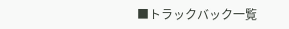■トラックバック一覧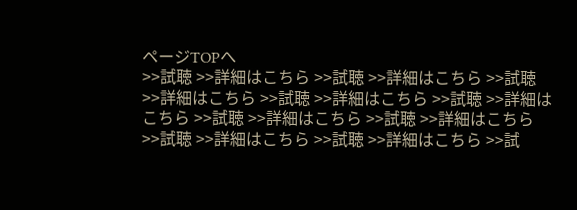ページTOPへ
>>試聴 >>詳細はこちら >>試聴 >>詳細はこちら >>試聴 >>詳細はこちら >>試聴 >>詳細はこちら >>試聴 >>詳細はこちら >>試聴 >>詳細はこちら >>試聴 >>詳細はこちら >>試聴 >>詳細はこちら >>試聴 >>詳細はこちら >>試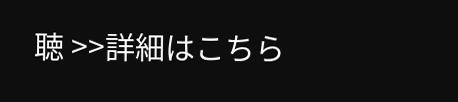聴 >>詳細はこちら